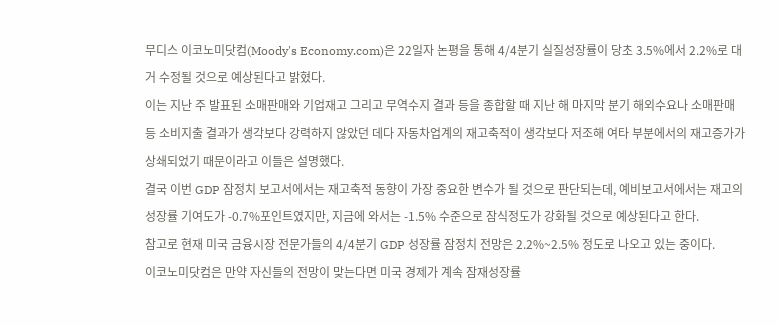무디스 이코노미닷컴(Moody's Economy.com)은 22일자 논평을 통해 4/4분기 실질성장률이 당초 3.5%에서 2.2%로 대거 수정될 것으로 예상된다고 밝혔다.
이는 지난 주 발표된 소매판매와 기업재고 그리고 무역수지 결과 등을 종합할 때 지난 해 마지막 분기 해외수요나 소매판매 등 소비지출 결과가 생각보다 강력하지 않았던 데다 자동차업계의 재고축적이 생각보다 저조해 여타 부분에서의 재고증가가 상쇄되었기 때문이라고 이들은 설명했다.
결국 이번 GDP 잠정치 보고서에서는 재고축적 동향이 가장 중요한 변수가 될 것으로 판단되는데, 예비보고서에서는 재고의 성장률 기여도가 -0.7%포인트였지만, 지금에 와서는 -1.5% 수준으로 잠식정도가 강화될 것으로 예상된다고 한다.
참고로 현재 미국 금융시장 전문가들의 4/4분기 GDP 성장률 잠정치 전망은 2.2%~2.5% 정도로 나오고 있는 중이다.
이코노미닷컴은 만약 자신들의 전망이 맞는다면 미국 경제가 계속 잠재성장률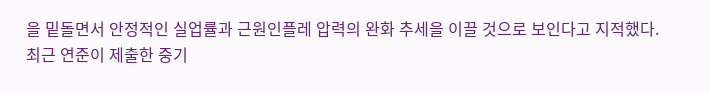을 밑돌면서 안정적인 실업률과 근원인플레 압력의 완화 추세을 이끌 것으로 보인다고 지적했다.
최근 연준이 제출한 중기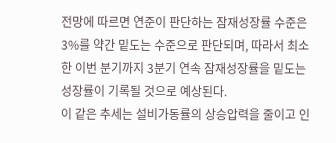전망에 따르면 연준이 판단하는 잠재성장률 수준은 3%를 약간 밑도는 수준으로 판단되며, 따라서 최소한 이번 분기까지 3분기 연속 잠재성장률을 밑도는 성장률이 기록될 것으로 예상된다.
이 같은 추세는 설비가동률의 상승압력을 줄이고 인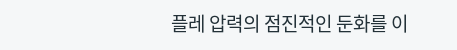플레 압력의 점진적인 둔화를 이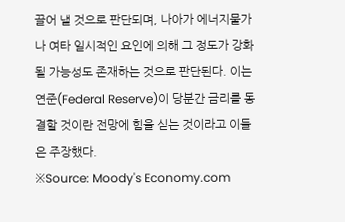끌어 낼 것으로 판단되며, 나아가 에너지물가나 여타 일시적인 요인에 의해 그 정도가 강화될 가능성도 존재하는 것으로 판단된다. 이는 연준(Federal Reserve)이 당분간 금리를 동결할 것이란 전망에 힘을 싣는 것이라고 이들은 주장했다.
※Source: Moody's Economy.com